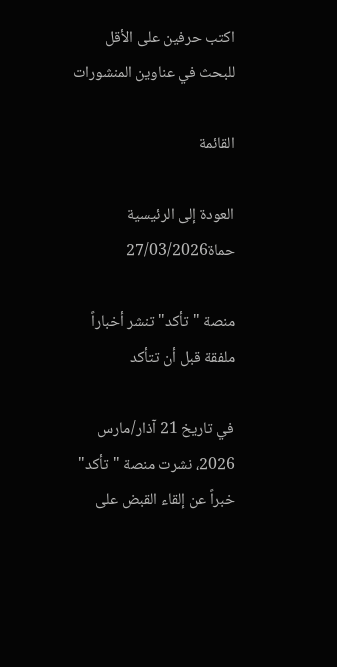اكتب حرفين على الأقل للبحث في عناوين المنشورات

القائمة

العودة إلى الرئيسية
حماة27/03/2026

منصة "تأكد" تنشر أخباراً ملفقة قبل أن تتأكد

في تاريخ 21 آذار/مارس 2026، نشرت منصة "تأكد" خبراً عن إلقاء القبض على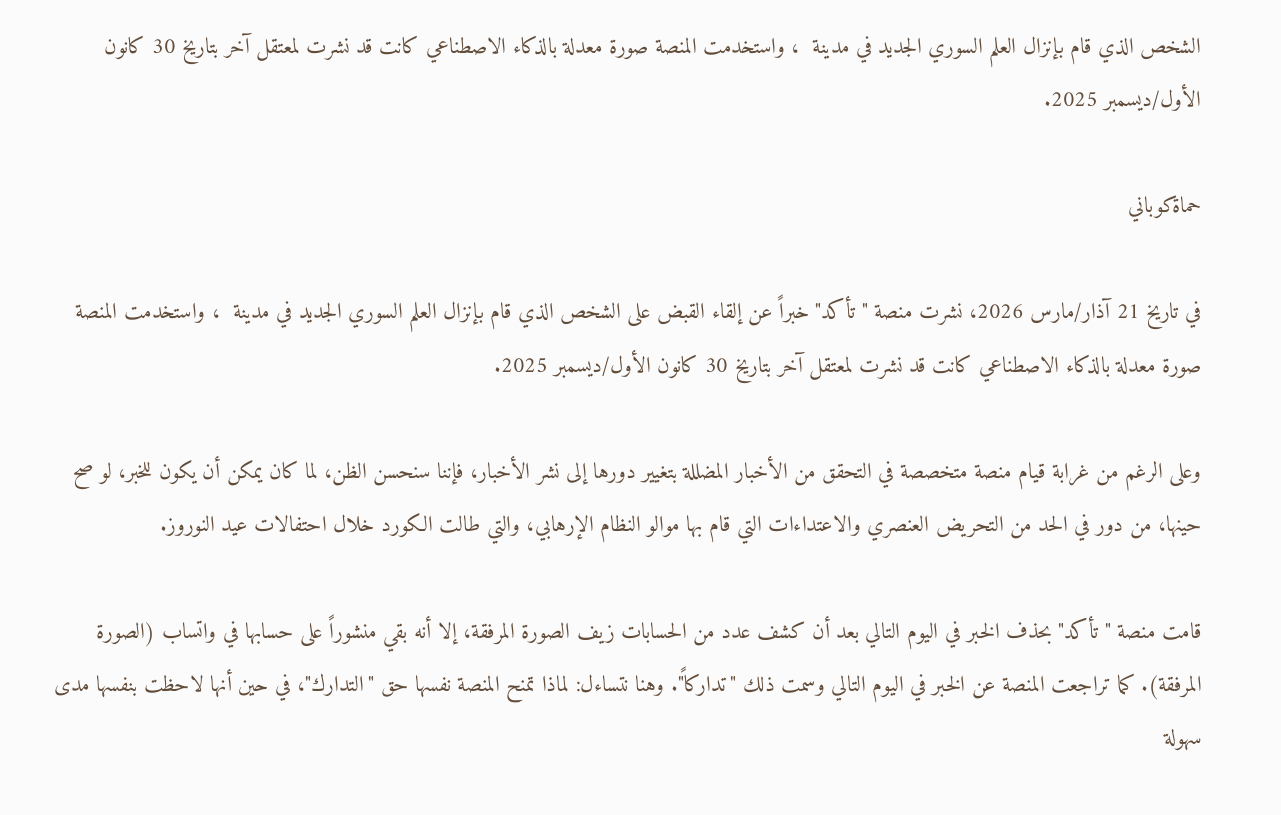الشخص الذي قام بإنزال العلم السوري الجديد في مدينة  ، واستخدمت المنصة صورة معدلة بالذكاء الاصطناعي كانت قد نشرت لمعتقل آخر بتاريخ 30 كانون الأول/ديسمبر 2025.

حماةكوباني

في تاريخ 21 آذار/مارس 2026، نشرت منصة "تأكد" خبراً عن إلقاء القبض على الشخص الذي قام بإنزال العلم السوري الجديد في مدينة  ، واستخدمت المنصة صورة معدلة بالذكاء الاصطناعي كانت قد نشرت لمعتقل آخر بتاريخ 30 كانون الأول/ديسمبر 2025.

وعلى الرغم من غرابة قيام منصة متخصصة في التحقق من الأخبار المضللة بتغيير دورها إلى نشر الأخبار، فإننا سنحسن الظن، لما كان يمكن أن يكون للخبر، لو صح حينها، من دور في الحد من التحريض العنصري والاعتداءات التي قام بها موالو النظام الإرهابي، والتي طالت الكورد خلال احتفالات عيد النوروز.

قامت منصة "تأكد" بحذف الخبر في اليوم التالي بعد أن كشف عدد من الحسابات زيف الصورة المرفقة، إلا أنه بقي منشوراً على حسابها في واتساب (الصورة المرفقة). كما تراجعت المنصة عن الخبر في اليوم التالي وسمت ذلك "تداركاً". وهنا نتساءل: لماذا تمنح المنصة نفسها حق "التدارك"، في حين أنها لاحظت بنفسها مدى سهولة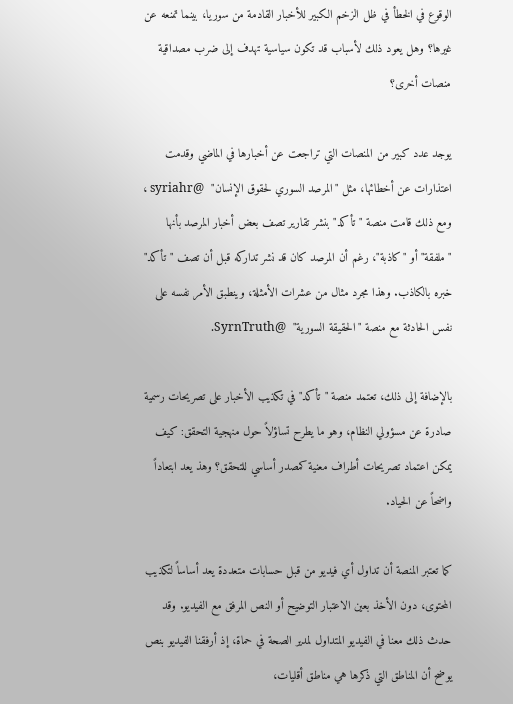الوقوع في الخطأ في ظل الزخم الكبير للأخبار القادمة من سوريا، بينما تمنعه عن غيرها؟ وهل يعود ذلك لأسباب قد تكون سياسية تهدف إلى ضرب مصداقية منصات أخرى؟

يوجد عدد كبير من المنصات التي تراجعت عن أخبارها في الماضي وقدمت اعتذارات عن أخطائها، مثل "المرصد السوري لحقوق الإنسان"  @syriahr ، ومع ذلك قامت منصة "تأكد" بنشر تقارير تصف بعض أخبار المرصد بأنها "ملفقة" أو "كاذبة"، رغم أن المرصد كان قد نشر تداركه قبل أن تصف "تأكد" خبره بالكاذب. وهذا مجرد مثال من عشرات الأمثلة، وينطبق الأمر نفسه على نفس الحادثة مع منصة "الحقيقة السورية"  @SyrnTruth.

بالإضافة إلى ذلك، تعتمد منصة "تأكد" في تكذيب الأخبار على تصريحات رسمية صادرة عن مسؤولي النظام، وهو ما يطرح تساؤلاً حول منهجية التحقق: كيف يمكن اعتماد تصريحات أطراف معنية كمصدر أساسي للتحقق؟ وهذ يعد ابتعاداً واضحاً عن الحياد.

كما تعتبر المنصة أن تداول أي فيديو من قبل حسابات متعددة يعد أساساً لتكذيب المحتوى، دون الأخذ بعين الاعتبار التوضيح أو النص المرفق مع الفيديو. وقد حدث ذلك معنا في الفيديو المتداول لمدير الصحة في حماة، إذ أرفقنا الفيديو بنص يوضح أن المناطق التي ذكرها هي مناطق أقليات،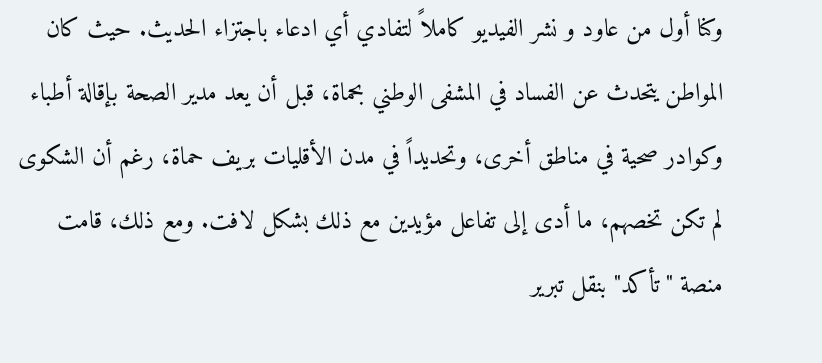وكنا أول من عاود و نشر الفيديو كاملاً لتفادي أي ادعاء باجتزاء الحديث. حيث كان المواطن يتحدث عن الفساد في المشفى الوطني بحماة، قبل أن يعد مدير الصحة بإقالة أطباء وكوادر صحية في مناطق أخرى، وتحديداً في مدن الأقليات بريف حماة، رغم أن الشكوى لم تكن تخصهم، ما أدى إلى تفاعل مؤيدين مع ذلك بشكل لافت. ومع ذلك، قامت منصة "تأكد" بنقل تبرير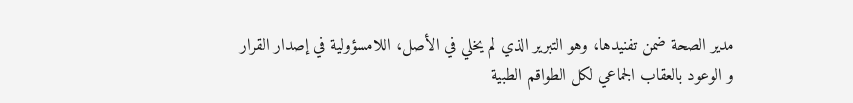مدير الصحة ضمن تفنيدها، وهو التبرير الذي لم يخلي في الأصل، اللامسؤولية في إصدار القرار و الوعود بالعقاب الجماعي لكل الطواقم الطبية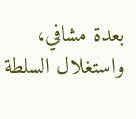بعدة مشافي، واستغلال السلطة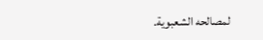لمصالحه الشعبوية.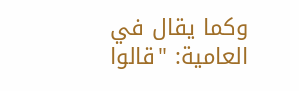وكما يقال في العامية: "قالوا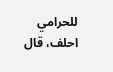للحرامي احلف، قال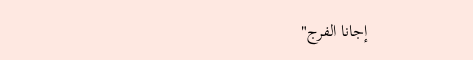إجانا الفرج"